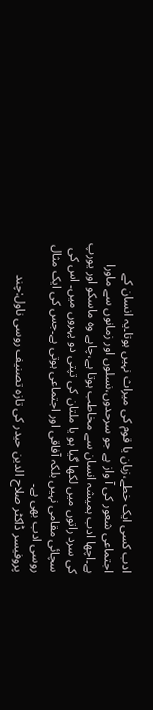ادب کسی ایک خطے،زبان یا قوم کی میراث نہیں ہوتا۔یہ انسان کے اجتماعی شعور کی آ واز ہے جو سرحدوں،نسلوں اور زمانوں سے ماورا ہے۔اچھا ادب ہمیشہ انسان سے مخاطب ہوتا ہے،چاہے وہ ماسکو اور یورپ کی سرد راتوں میں لکھا گیا ہو یا ملتان کی تپتی دو پہروں میں۔ اس کی سچائی مقامی نہیں بلکہ آفاقی اور اجتماعی ہوتی ہے۔جس کی ایک مثال روسی ادب بھی ہے۔
پروفیسر ڈاکٹر صلاح الدین حیدر کی تازہ تصنیف روسی ناول:چند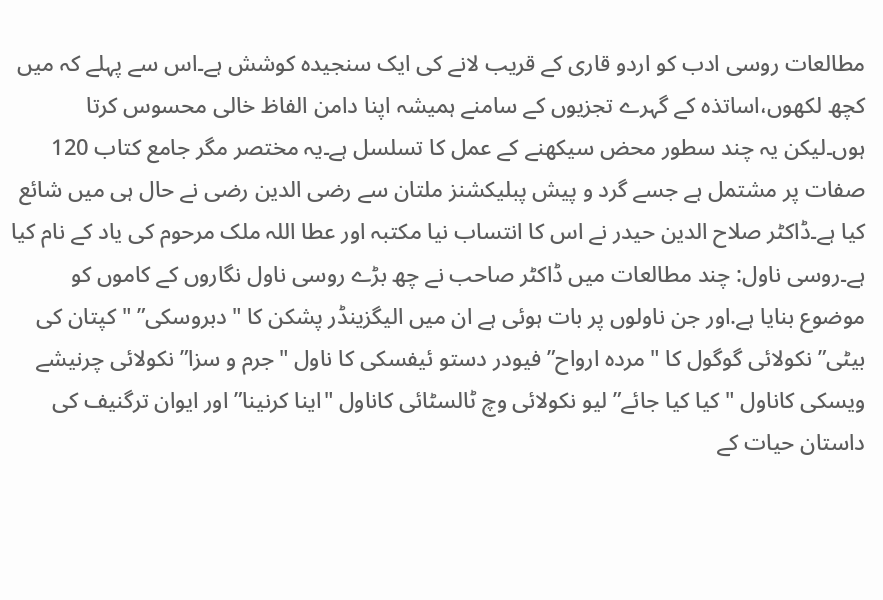مطالعات روسی ادب کو اردو قاری کے قریب لانے کی ایک سنجیدہ کوشش ہے۔اس سے پہلے کہ میں کچھ لکھوں،اساتذہ کے گہرے تجزیوں کے سامنے ہمیشہ اپنا دامن الفاظ خالی محسوس کرتا ہوں۔لیکن یہ چند سطور محض سیکھنے کے عمل کا تسلسل ہے۔یہ مختصر مگر جامع کتاب 120 صفات پر مشتمل ہے جسے گرد و پیش پبلیکشنز ملتان سے رضی الدین رضی نے حال ہی میں شائع کیا ہے۔ڈاکٹر صلاح الدین حیدر نے اس کا انتساب نیا مکتبہ اور عطا اللہ ملک مرحوم کی یاد کے نام کیا ہے۔روسی ناول: چند مطالعات میں ڈاکٹر صاحب نے چھ بڑے روسی ناول نگاروں کے کاموں کو موضوع بنایا ہے.اور جن ناولوں پر بات ہوئی ہے ان میں الیگزینڈر پشکن کا "دبروسکی” "کپتان کی بیٹی” نکولائی گوگول کا "مردہ ارواح”فیودر دستو ئیفسکی کا ناول "جرم و سزا” نکولائی چرنیشے ویسکی کاناول "کیا کیا جائے” لیو نکولائی وچ ٹالسٹائی کاناول "اینا کرنینا” اور ایوان ترگنیف کی داستان حیات کے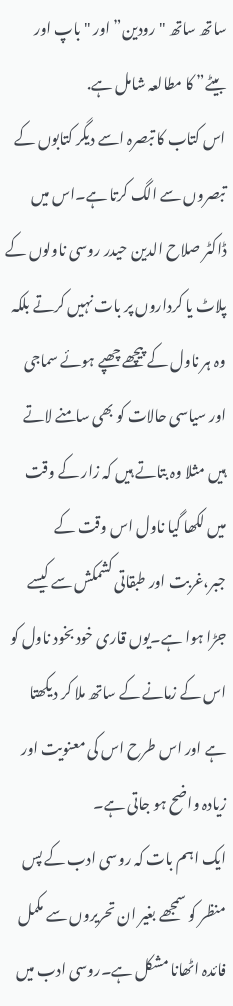ساتھ ساتھ "رودین” اور "باپ اور بیٹے” کا مطالعہ شامل ہے.
اس کتاب کا تبصرہ اسے دیگر کتابوں کے تبصروں سے الگ کرتا ہے۔اس میں ڈاکٹر صلاح الدین حیدر روسی ناولوں کے پلاٹ یا کرداروں پر بات نہیں کرتے بلکہ وہ ہر ناول کے پیچھے چھپے ہوئے سماجی اور سیاسی حالات کو بھی سامنے لاتے ہیں مثلا وہ بتاتے ہیں کہ زار کے وقت میں لکھا گیا ناول اس وقت کے جبر،غربت اور طبقاتی کشمکش سے کیسے جڑا ہوا ہے۔یوں قاری خود بخود ناول کو اس کے زمانے کے ساتھ ملا کر دیکھتا ہے اور اس طرح اس کی معنویت اور زیادہ واضح ہو جاتی ہے۔
ایک اہم بات کہ روسی ادب کے پس منظر کو سمجھے بغیر ان تحریروں سے مکمل فائدہ اٹھانا مشکل ہے۔روسی ادب میں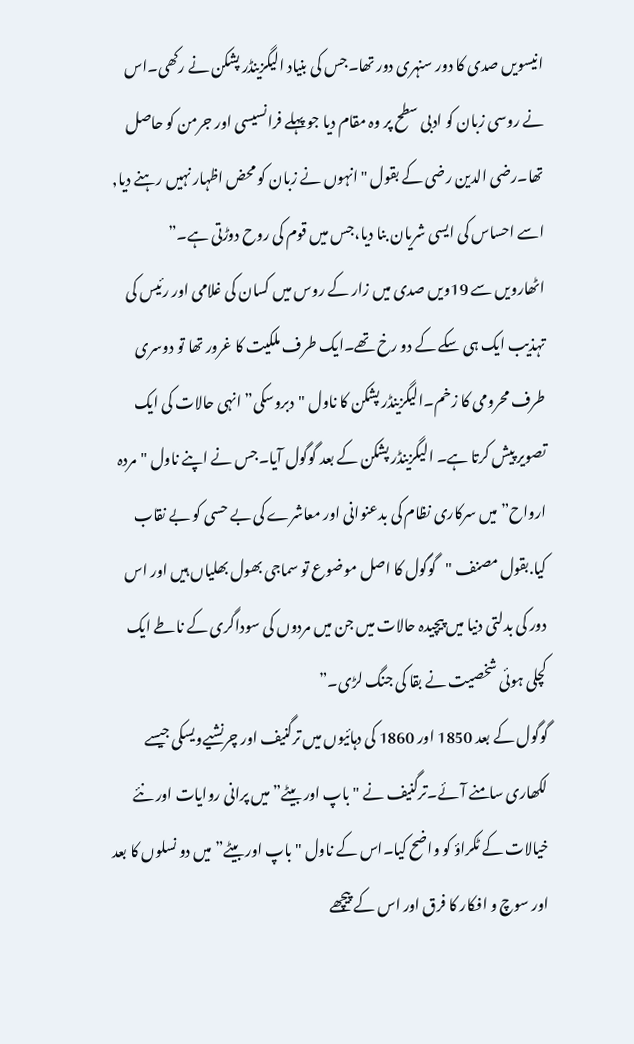انیسویں صدی کا دور سنہری دور تھا۔جس کی بنیاد الیگزینڈر پشکن نے رکھی۔اس نے روسی زبان کو ادبی سطح پر وہ مقام دیا جو پہلے فرانسیسی اور جرمن کو حاصل تھا۔رضی الدین رضی کے بقول "انہوں نے زبان کو محض اظہار نہیں رہنے دیا, اسے احساس کی ایسی شریان بنا دیا،جس میں قوم کی روح دوڑتی ہے۔”
اٹھارویں سے 19ویں صدی میں زار کے روس میں کسان کی غلامی اور رئیس کی تہذیب ایک ہی سکے کے دو رخ تھے۔ایک طرف ملکیت کا غرور تھا تو دوسری طرف محرومی کا زخم۔الیگزینڈر پشکن کا ناول "دبروسکی” انہی حالات کی ایک تصویر پیش کرتا ہے۔ الیگزینڈر پشکن کے بعد گوگول آیا۔جس نے اپنے ناول "مردہ ارواح” میں سرکاری نظام کی بدعنوانی اور معاشرے کی بے حسی کو بے نقاب کیا.بقول مصنف "گوگول کا اصل موضوع تو سماجی بھول بھلیاں ہیں اور اس دور کی بدلتی دنیا میں پیچیدہ حالات میں جن میں مردوں کی سوداگری کے ناطے ایک کچلی ہوئی شخصیت نے بقا کی جنگ لڑی۔”
گوگول کے بعد 1850 اور 1860 کی دہائیوں میں ترگنیف اور چرنشیےویسکی جیسے لکھاری سامنے آئے۔ترگنیف نے "باپ اور بیٹے” میں پرانی روایات اور نئے خیالات کے ٹکراؤ کو واضح کیا۔اس کے ناول "باپ اور بیٹے” میں دو نسلوں کا بعد اور سوچ و افکار کا فرق اور اس کے پیچھے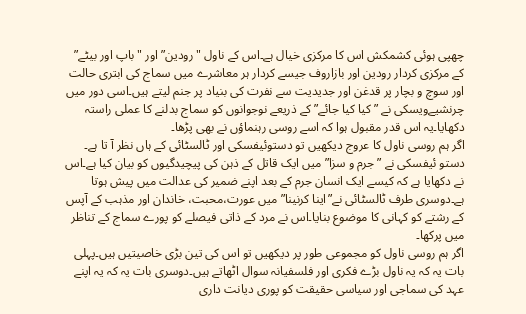چھپی ہوئی کشمکش اس کا مرکزی خیال ہے۔اس کے ناول "رودین” اور "باپ اور بیٹے” کے مرکزی کردار رودین اور بازاروف جیسے کردار ہر معاشرے میں سماج کی ابتری حالت اور سوچ و بچار پر قدغن اور جدیدیت سے نفرت کی بنیاد پر جنم لیتے ہیں۔اسی دور میں چرنشیےویسکی نے ” کیا کیا جائے” کے ذریعے نوجوانوں کو سماج بدلنے کا عملی راستہ دکھایا۔یہ اس قدر مقبول ہوا کہ اسے روسی رہنماؤں نے بھی پڑھا۔
اگر ہم روسی ناول کا عروج دیکھیں تو دستوئیفسکی اور ٹالسٹائی کے ہاں نظر آ تا ہے۔ دستو ئیفسکی نے ” جرم و سزا” میں ایک قاتل کے ذہن کی پیچیدگیوں کو بیان کیا ہے۔اس نے دکھایا ہے کہ کیسے ایک انسان جرم کے بعد اپنے ضمیر کی عدالت میں پیش ہوتا ہے۔دوسری طرف ٹالسٹائی نے”اینا کرنینا” میں عورت،محبت، خاندان اور مذہب کے آپس کے رشتے کو کہانی کا موضوع بنایا۔اس نے مرد کے ذاتی فیصلے کو پورے سماج کے تناظر میں پرکھا۔
اگر ہم روسی ناول کو مجموعی طور پر دیکھیں تو اس کی تین بڑی خاصیتیں ہیں۔پہلی بات یہ کہ یہ ناول بڑے فکری اور فلسفیانہ سوال اٹھاتے ہیں۔دوسری بات یہ کہ یہ اپنے عہد کی سماجی اور سیاسی حقیقت کو پوری دیانت داری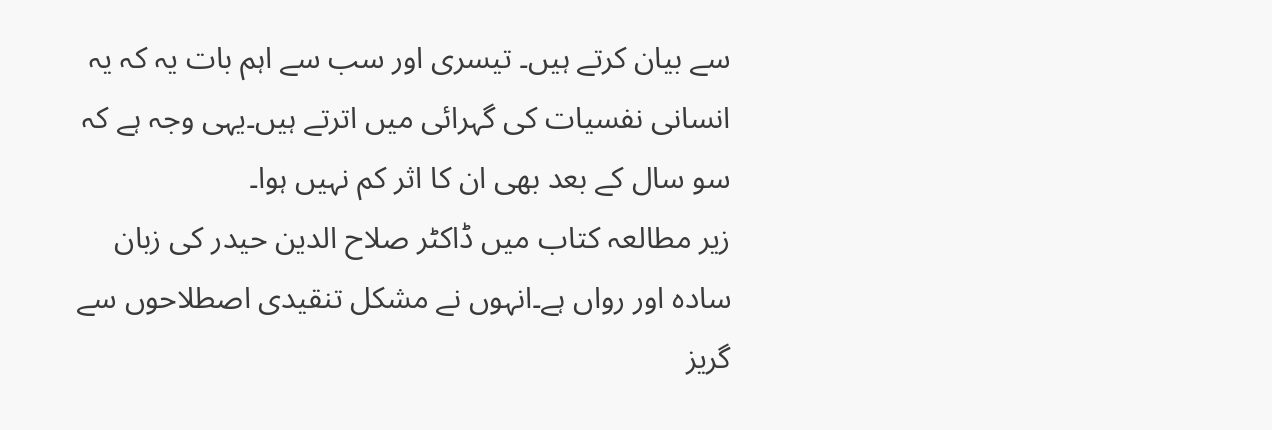سے بیان کرتے ہیں۔ تیسری اور سب سے اہم بات یہ کہ یہ انسانی نفسیات کی گہرائی میں اترتے ہیں۔یہی وجہ ہے کہ سو سال کے بعد بھی ان کا اثر کم نہیں ہوا۔
زیر مطالعہ کتاب میں ڈاکٹر صلاح الدین حیدر کی زبان سادہ اور رواں ہے۔انہوں نے مشکل تنقیدی اصطلاحوں سے گریز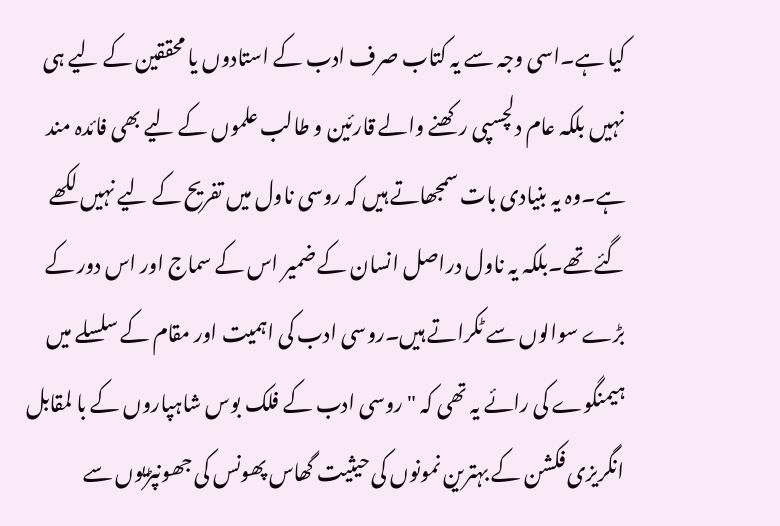کیا ہے۔اسی وجہ سے یہ کتاب صرف ادب کے استادوں یا محققین کے لیے ہی نہیں بلکہ عام دلچسپی رکھنے والے قارئین و طالب علموں کے لیے بھی فائدہ مند ہے۔وہ یہ بنیادی بات سمجھاتے ہیں کہ روسی ناول میں تفریح کے لیے نہیں لکھے گئے تھے۔بلکہ یہ ناول دراصل انسان کے ضمیر اس کے سماج اور اس دور کے بڑے سوالوں سے ٹکراتے ہیں۔روسی ادب کی اہمیت اور مقام کے سلسلے میں ہیمنگوے کی رائے یہ تھی کہ "روسی ادب کے فلک بوس شاہپاروں کے با لمقابل انگریزی فکشن کے بہترین نمونوں کی حیثیت گھاس پھونس کی جھونپڑیوں سے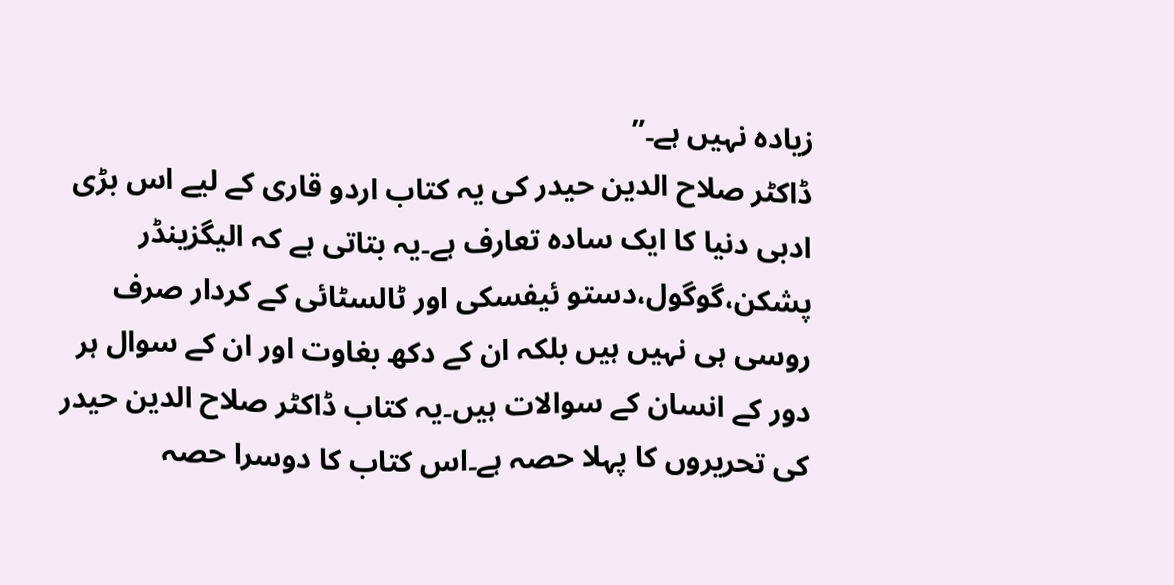زیادہ نہیں ہے۔”
ڈاکٹر صلاح الدین حیدر کی یہ کتاب اردو قاری کے لیے اس بڑی ادبی دنیا کا ایک سادہ تعارف ہے۔یہ بتاتی ہے کہ الیگزینڈر پشکن،گوگول،دستو ئیفسکی اور ٹالسٹائی کے کردار صرف روسی ہی نہیں ہیں بلکہ ان کے دکھ بغاوت اور ان کے سوال ہر دور کے انسان کے سوالات ہیں۔یہ کتاب ڈاکٹر صلاح الدین حیدر کی تحریروں کا پہلا حصہ ہے۔اس کتاب کا دوسرا حصہ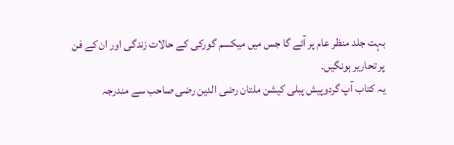بہت جلد منظر عام پر آئے گا جس میں میکسم گورکی کے حالات زندگی اور ان کے فن پر تحاریر ہونگیں۔
یہ کتاب آپ گردوپیش پبلی کیشن ملتان رضی الدین رضی صاحب سے مندرجہ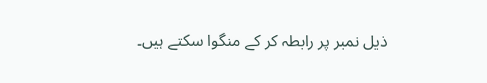ذیل نمبر پر رابطہ کر کے منگوا سکتے ہیں۔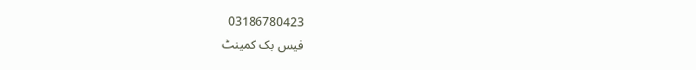03186780423
فیس بک کمینٹ